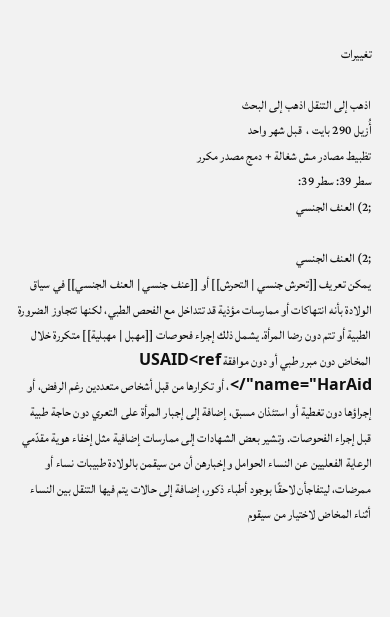تغييرات

اذهب إلى التنقل اذهب إلى البحث
أُزيل 290 بايت ،  قبل شهر واحد
تظبيط مصادر مش شغالة + دمج مصدر مكرر
سطر 39: سطر 39:
;2) العنف الجنسي

;2) العنف الجنسي
يمكن تعريف [[تحرش جنسي | التحرش]] أو [[عنف جنسي | العنف الجنسي]] في سياق الولادة بأنه انتهاكات أو ممارسات مؤذية قد تتداخل مع الفحص الطبي، لكنها تتجاوز الضرورة الطبية أو تتم دون رضا المرأة. يشمل ذلك إجراء فحوصات [[مهبل | مهبلية]] متكررة خلال المخاض دون مبرر طبي أو دون موافقة USAID<ref name="HarAid"/>، أو تكرارها من قبل أشخاص متعددين رغم الرفض، أو إجراؤها دون تغطية أو استئذان مسبق، إضافة إلى إجبار المرأة على التعري دون حاجة طبية قبل إجراء الفحوصات. وتشير بعض الشهادات إلى ممارسات إضافية مثل إخفاء هوية مقدّمي الرعاية الفعليين عن النساء الحوامل وإخبارهن أن من سيقمن بالولادة طبيبات نساء أو ممرضات، ليتفاجأن لاحقًا بوجود أطباء ذكور، إضافة إلى حالات يتم فيها التنقل بين النساء أثناء المخاض لاختيار من سيقوم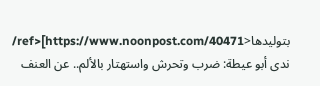بتوليدها<ref>[https://www.noonpost.com/40471/ ندى أبو عيطة: ضرب وتحرش واستهتار بالألم.. عن العنف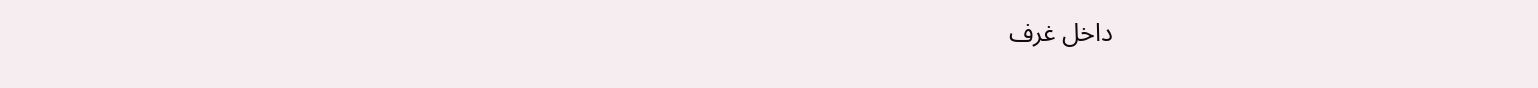داخل غرف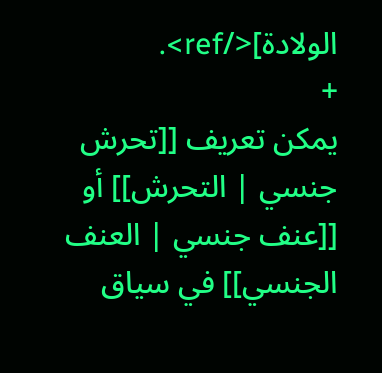الولادة]</ref>.
+
يمكن تعريف [[تحرش جنسي | التحرش]] أو [[عنف جنسي | العنف الجنسي]] في سياق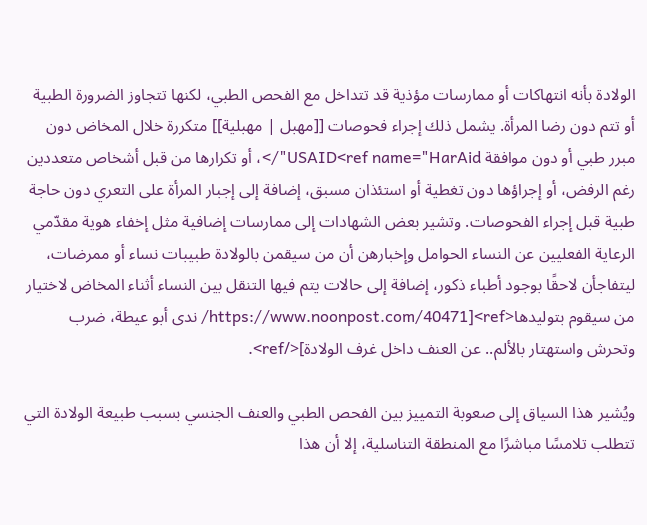الولادة بأنه انتهاكات أو ممارسات مؤذية قد تتداخل مع الفحص الطبي، لكنها تتجاوز الضرورة الطبية أو تتم دون رضا المرأة. يشمل ذلك إجراء فحوصات [[مهبل | مهبلية]] متكررة خلال المخاض دون مبرر طبي أو دون موافقة USAID<ref name="HarAid"/>، أو تكرارها من قبل أشخاص متعددين رغم الرفض، أو إجراؤها دون تغطية أو استئذان مسبق، إضافة إلى إجبار المرأة على التعري دون حاجة طبية قبل إجراء الفحوصات. وتشير بعض الشهادات إلى ممارسات إضافية مثل إخفاء هوية مقدّمي الرعاية الفعليين عن النساء الحوامل وإخبارهن أن من سيقمن بالولادة طبيبات نساء أو ممرضات، ليتفاجأن لاحقًا بوجود أطباء ذكور، إضافة إلى حالات يتم فيها التنقل بين النساء أثناء المخاض لاختيار من سيقوم بتوليدها<ref>[https://www.noonpost.com/40471/ ندى أبو عيطة، ضرب وتحرش واستهتار بالألم.. عن العنف داخل غرف الولادة]</ref>.

ويُشير هذا السياق إلى صعوبة التمييز بين الفحص الطبي والعنف الجنسي بسبب طبيعة الولادة التي تتطلب تلامسًا مباشرًا مع المنطقة التناسلية، إلا أن هذا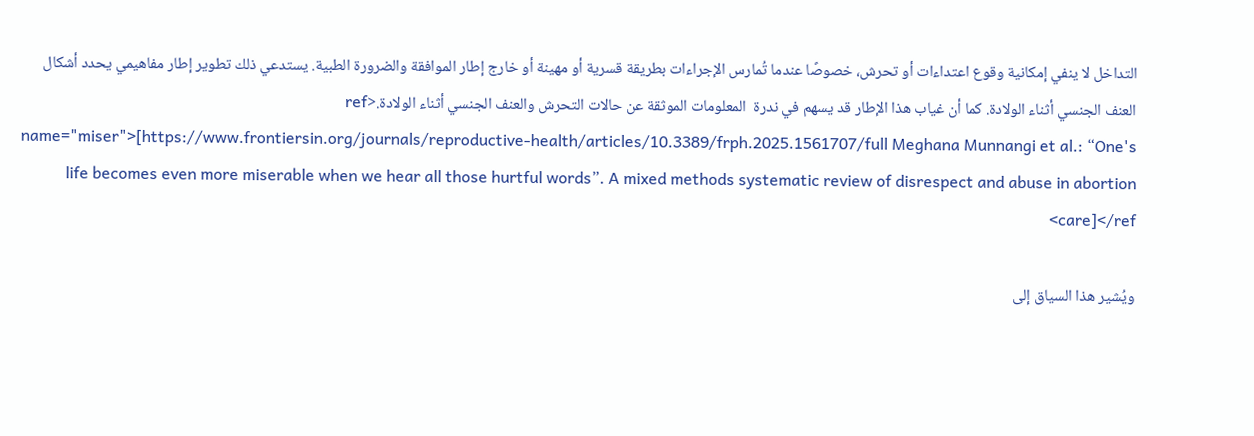التداخل لا ينفي إمكانية وقوع اعتداءات أو تحرش، خصوصًا عندما تُمارس الإجراءات بطريقة قسرية أو مهينة أو خارج إطار الموافقة والضرورة الطبية. يستدعي ذلك تطوير إطار مفاهيمي يحدد أشكال العنف الجنسي أثناء الولادة. كما أن غياب هذا الإطار قد يسهم في ندرة  المعلومات الموثقة عن حالات التحرش والعنف الجنسي أثناء الولادة.<ref name="miser">[https://www.frontiersin.org/journals/reproductive-health/articles/10.3389/frph.2025.1561707/full Meghana Munnangi et al.: “One's life becomes even more miserable when we hear all those hurtful words”. A mixed methods systematic review of disrespect and abuse in abortion care]</ref>

ويُشير هذا السياق إلى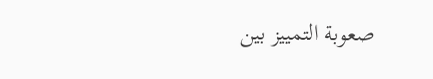صعوبة التمييز بين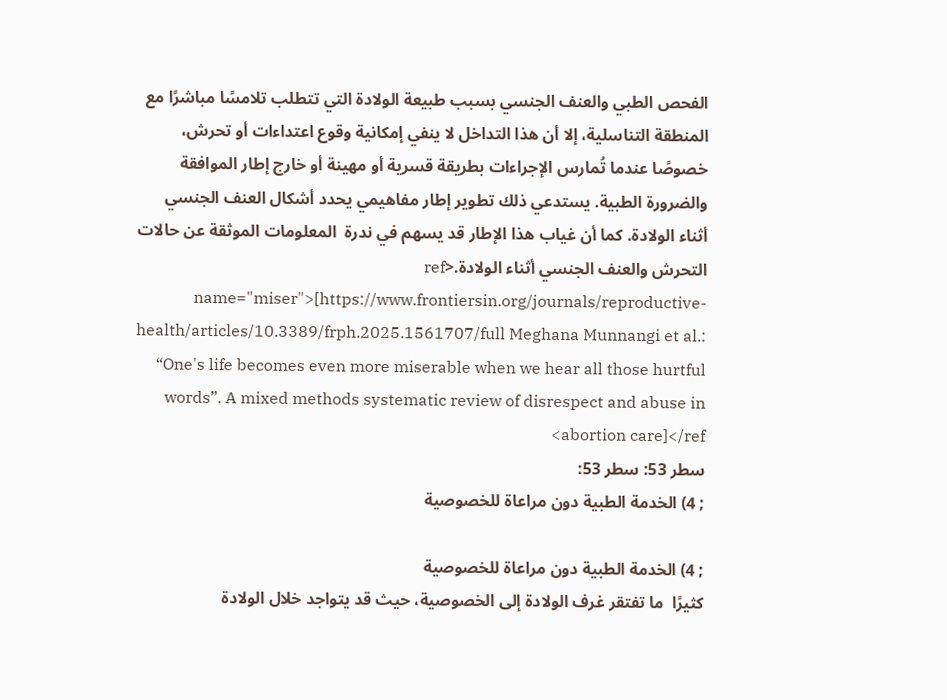الفحص الطبي والعنف الجنسي بسبب طبيعة الولادة التي تتطلب تلامسًا مباشرًا مع المنطقة التناسلية، إلا أن هذا التداخل لا ينفي إمكانية وقوع اعتداءات أو تحرش، خصوصًا عندما تُمارس الإجراءات بطريقة قسرية أو مهينة أو خارج إطار الموافقة والضرورة الطبية. يستدعي ذلك تطوير إطار مفاهيمي يحدد أشكال العنف الجنسي أثناء الولادة. كما أن غياب هذا الإطار قد يسهم في ندرة  المعلومات الموثقة عن حالات التحرش والعنف الجنسي أثناء الولادة.<ref name="miser">[https://www.frontiersin.org/journals/reproductive-health/articles/10.3389/frph.2025.1561707/full Meghana Munnangi et al.: “One's life becomes even more miserable when we hear all those hurtful words”. A mixed methods systematic review of disrespect and abuse in abortion care]</ref>
سطر 53: سطر 53:
; 4) الخدمة الطبية دون مراعاة للخصوصية

; 4) الخدمة الطبية دون مراعاة للخصوصية
كثيرًا  ما تفتقر غرف الولادة إلى الخصوصية، حيث قد يتواجد خلال الولادة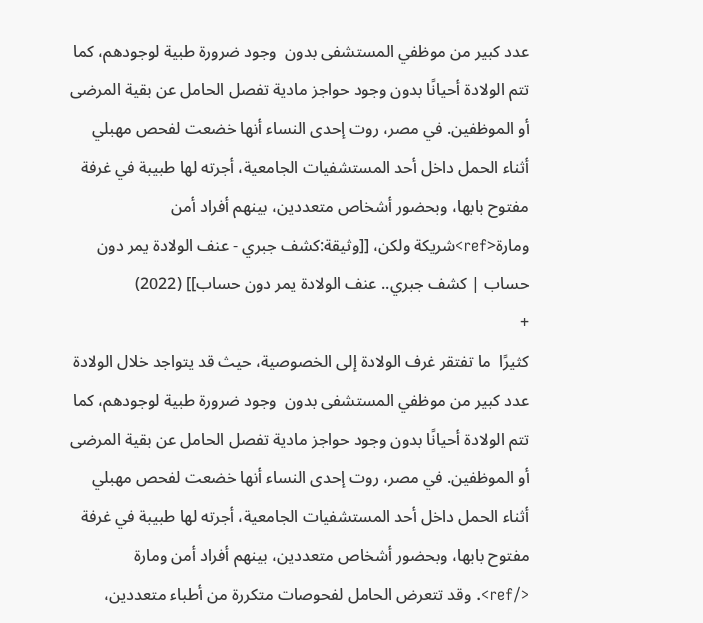عدد كبير من موظفي المستشفى بدون  وجود ضرورة طبية لوجودهم، كما تتم الولادة أحيانًا بدون وجود حواجز مادية تفصل الحامل عن بقية المرضى أو الموظفين. في مصر، روت إحدى النساء أنها خضعت لفحص مهبلي أثناء الحمل داخل أحد المستشفيات الجامعية، أجرته لها طبيبة في غرفة مفتوح بابها، وبحضور أشخاص متعددين، بينهم أفراد أمن ومارة<ref>شريكة ولكن، [[وثيقة:كشف جبري - عنف الولادة يمر دون حساب | كشف جبري.. عنف الولادة يمر دون حساب]] (2022)
+
كثيرًا  ما تفتقر غرف الولادة إلى الخصوصية، حيث قد يتواجد خلال الولادة عدد كبير من موظفي المستشفى بدون  وجود ضرورة طبية لوجودهم، كما تتم الولادة أحيانًا بدون وجود حواجز مادية تفصل الحامل عن بقية المرضى أو الموظفين. في مصر، روت إحدى النساء أنها خضعت لفحص مهبلي أثناء الحمل داخل أحد المستشفيات الجامعية، أجرته لها طبيبة في غرفة مفتوح بابها، وبحضور أشخاص متعددين، بينهم أفراد أمن ومارة
</ref>. وقد تتعرض الحامل لفحوصات متكررة من أطباء متعددين،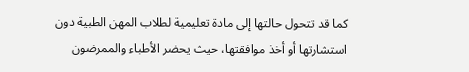كما قد تتحول حالتها إلى مادة تعليمية لطلاب المهن الطبية دون استشارتها أو أخذ موافقتها، حيث يحضر الأطباء والممرضون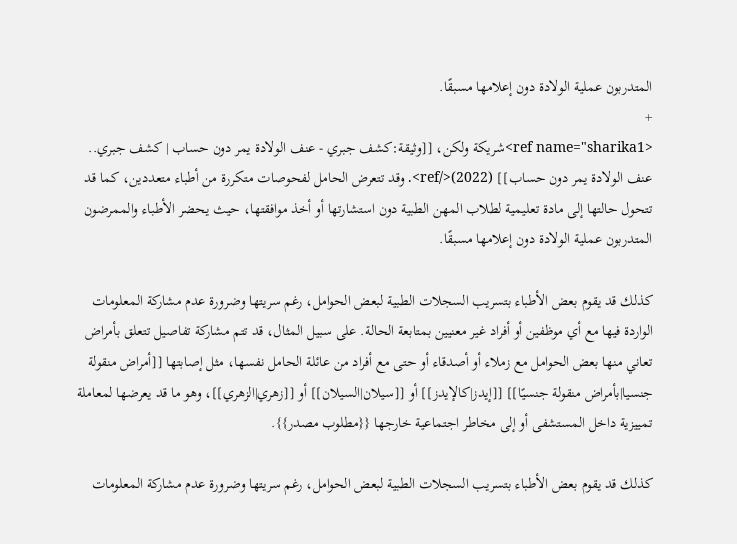المتدربون عملية الولادة دون إعلامها مسبقًا.
+
<ref name="sharika1>شريكة ولكن، [[وثيقة:كشف جبري - عنف الولادة يمر دون حساب | كشف جبري.. عنف الولادة يمر دون حساب]] (2022)</ref>. وقد تتعرض الحامل لفحوصات متكررة من أطباء متعددين، كما قد تتحول حالتها إلى مادة تعليمية لطلاب المهن الطبية دون استشارتها أو أخذ موافقتها، حيث يحضر الأطباء والممرضون المتدربون عملية الولادة دون إعلامها مسبقًا.

كذلك قد يقوم بعض الأطباء بتسريب السجلات الطبية لبعض الحوامل، رغم سريتها وضرورة عدم مشاركة المعلومات الواردة فيها مع أي موظفين أو أفراد غير معنيين بمتابعة الحالة. على سبيل المثال، قد تتم مشاركة تفاصيل تتعلق بأمراض تعاني منها بعض الحوامل مع زملاء أو أصدقاء أو حتى مع أفراد من عائلة الحامل نفسها، مثل إصابتها [[أمراض منقولة جنسيا|بأمراض منقولة جنسيًا]] [[إيدز|كالإيدز]] أو [[سيلان|السيلان]] أو [[زهري|الزهري]]، وهو ما قد يعرضها لمعاملة تمييزية داخل المستشفى أو إلى مخاطر اجتماعية خارجها {{مطلوب مصدر}}.

كذلك قد يقوم بعض الأطباء بتسريب السجلات الطبية لبعض الحوامل، رغم سريتها وضرورة عدم مشاركة المعلومات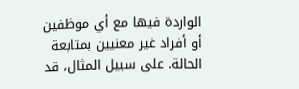الواردة فيها مع أي موظفين أو أفراد غير معنيين بمتابعة الحالة. على سبيل المثال، قد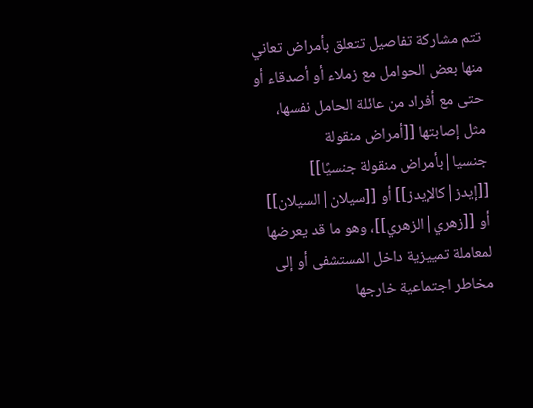تتم مشاركة تفاصيل تتعلق بأمراض تعاني منها بعض الحوامل مع زملاء أو أصدقاء أو حتى مع أفراد من عائلة الحامل نفسها، مثل إصابتها [[أمراض منقولة جنسيا|بأمراض منقولة جنسيًا]] [[إيدز|كالإيدز]] أو [[سيلان|السيلان]] أو [[زهري|الزهري]]، وهو ما قد يعرضها لمعاملة تمييزية داخل المستشفى أو إلى مخاطر اجتماعية خارجها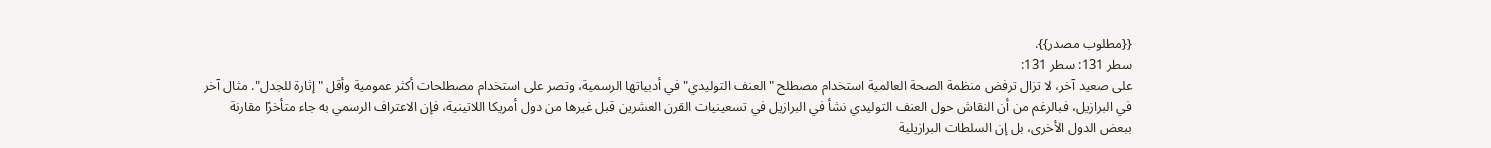{{مطلوب مصدر}}.
سطر 131: سطر 131:
على صعيد آخر، لا تزال ترفض منظمة الصحة العالمية استخدام مصطلح "العنف التوليدي" في أدبياتها الرسمية، وتصر على استخدام مصطلحات أكثر عمومية وأقل "إثارة للجدل". مثال آخر في البرازيل، فبالرغم من أن النقاش حول العنف التوليدي نشأ في البرازيل في تسعينيات القرن العشرين قبل غيرها من دول أمريكا اللاتينية، فإن الاعتراف الرسمي به جاء متأخرًا مقارنة ببعض الدول الأخرى، بل إن السلطات البرازيلية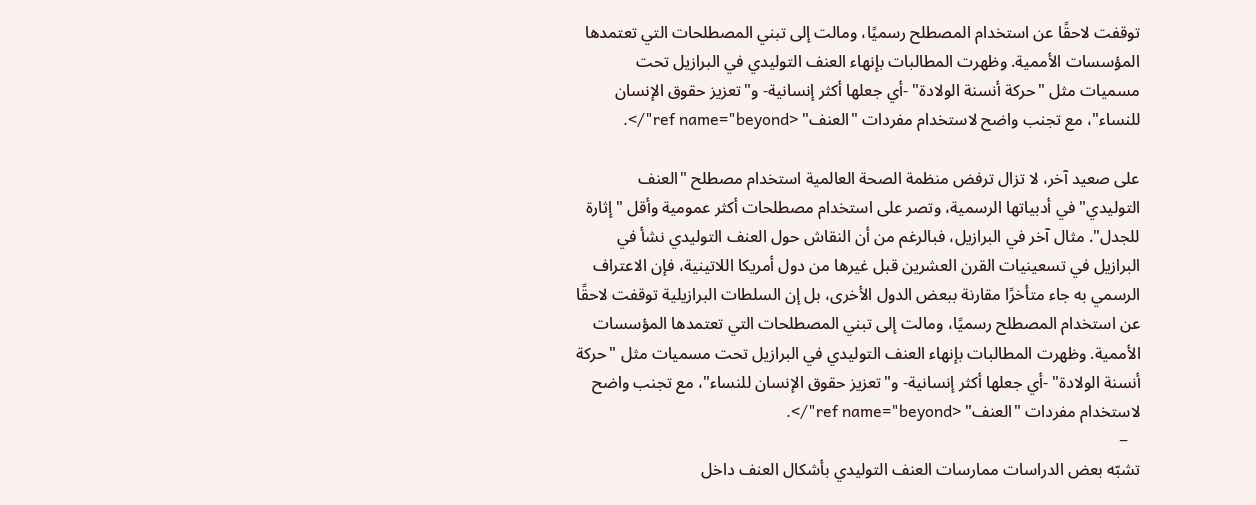توقفت لاحقًا عن استخدام المصطلح رسميًا، ومالت إلى تبني المصطلحات التي تعتمدها المؤسسات الأممية. وظهرت المطالبات بإنهاء العنف التوليدي في البرازيل تحت مسميات مثل "حركة أنسنة الولادة" -أي جعلها أكثر إنسانية- و"تعزيز حقوق الإنسان للنساء"، مع تجنب واضح لاستخدام مفردات "العنف" <ref name="beyond"/>.

على صعيد آخر، لا تزال ترفض منظمة الصحة العالمية استخدام مصطلح "العنف التوليدي" في أدبياتها الرسمية، وتصر على استخدام مصطلحات أكثر عمومية وأقل "إثارة للجدل". مثال آخر في البرازيل، فبالرغم من أن النقاش حول العنف التوليدي نشأ في البرازيل في تسعينيات القرن العشرين قبل غيرها من دول أمريكا اللاتينية، فإن الاعتراف الرسمي به جاء متأخرًا مقارنة ببعض الدول الأخرى، بل إن السلطات البرازيلية توقفت لاحقًا عن استخدام المصطلح رسميًا، ومالت إلى تبني المصطلحات التي تعتمدها المؤسسات الأممية. وظهرت المطالبات بإنهاء العنف التوليدي في البرازيل تحت مسميات مثل "حركة أنسنة الولادة" -أي جعلها أكثر إنسانية- و"تعزيز حقوق الإنسان للنساء"، مع تجنب واضح لاستخدام مفردات "العنف" <ref name="beyond"/>.
   −
تشبّه بعض الدراسات ممارسات العنف التوليدي بأشكال العنف داخل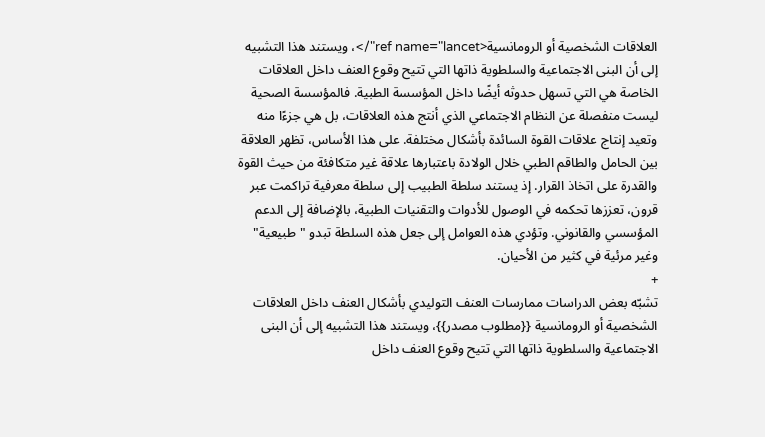العلاقات الشخصية أو الرومانسية<ref name="lancet"/>، ويستند هذا التشبيه إلى أن البنى الاجتماعية والسلطوية ذاتها التي تتيح وقوع العنف داخل العلاقات الخاصة هي التي تسهل حدوثه أيضًا داخل المؤسسة الطبية. فالمؤسسة الصحية ليست منفصلة عن النظام الاجتماعي الذي أنتج هذه العلاقات، بل هي جزءًا منه وتعيد إنتاج علاقات القوة السائدة بأشكال مختلفة. على هذا الأساس، تظهر العلاقة بين الحامل والطاقم الطبي خلال الولادة باعتبارها علاقة غير متكافئة من حيث القوة والقدرة على اتخاذ القرار. إذ يستند سلطة الطبيب إلى سلطة معرفية تراكمت عبر قرون، تعززها تحكمه في الوصول للأدوات والتقنيات الطبية، بالإضافة إلى الدعم المؤسسي والقانوني. وتؤدي هذه العوامل إلى جعل هذه السلطة تبدو "طبيعية" وغير مرئية في كثير من الأحيان.
+
تشبّه بعض الدراسات ممارسات العنف التوليدي بأشكال العنف داخل العلاقات الشخصية أو الرومانسية {{مطلوب مصدر}}، ويستند هذا التشبيه إلى أن البنى الاجتماعية والسلطوية ذاتها التي تتيح وقوع العنف داخل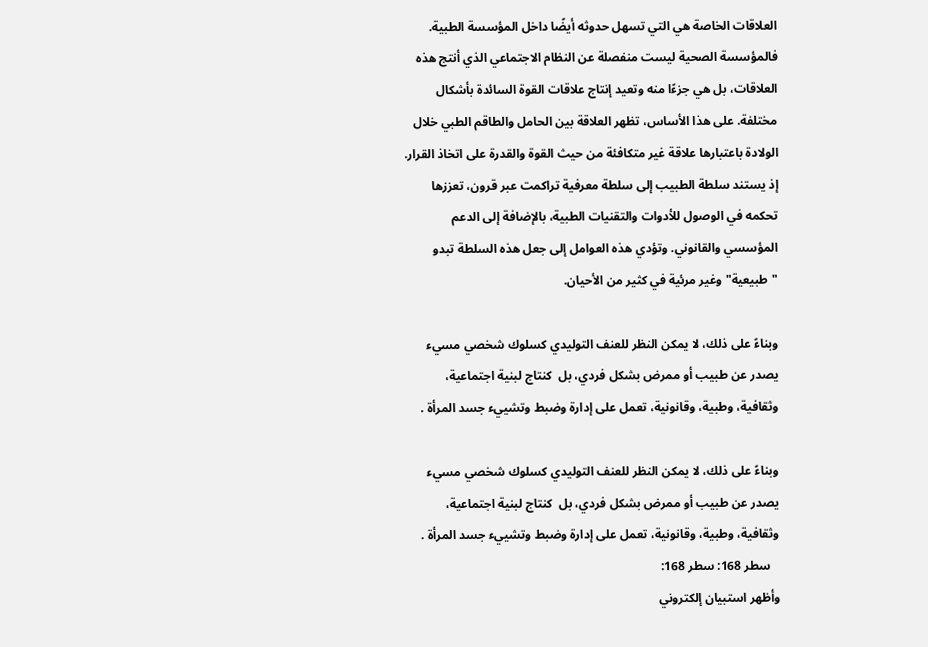العلاقات الخاصة هي التي تسهل حدوثه أيضًا داخل المؤسسة الطبية. فالمؤسسة الصحية ليست منفصلة عن النظام الاجتماعي الذي أنتج هذه العلاقات، بل هي جزءًا منه وتعيد إنتاج علاقات القوة السائدة بأشكال مختلفة. على هذا الأساس، تظهر العلاقة بين الحامل والطاقم الطبي خلال الولادة باعتبارها علاقة غير متكافئة من حيث القوة والقدرة على اتخاذ القرار. إذ يستند سلطة الطبيب إلى سلطة معرفية تراكمت عبر قرون، تعززها تحكمه في الوصول للأدوات والتقنيات الطبية، بالإضافة إلى الدعم المؤسسي والقانوني. وتؤدي هذه العوامل إلى جعل هذه السلطة تبدو "طبيعية" وغير مرئية في كثير من الأحيان.

وبناءً على ذلك، لا يمكن النظر للعنف التوليدي كسلوك شخصي مسيء يصدر عن طبيب أو ممرض بشكل فردي، بل  كنتاج لبنية اجتماعية، وثقافية، وطبية، وقانونية، تعمل على إدارة وضبط وتشييء جسد المرأة .

وبناءً على ذلك، لا يمكن النظر للعنف التوليدي كسلوك شخصي مسيء يصدر عن طبيب أو ممرض بشكل فردي، بل  كنتاج لبنية اجتماعية، وثقافية، وطبية، وقانونية، تعمل على إدارة وضبط وتشييء جسد المرأة .
   سطر 168: سطر 168:
وأظهر استبيان إلكتروني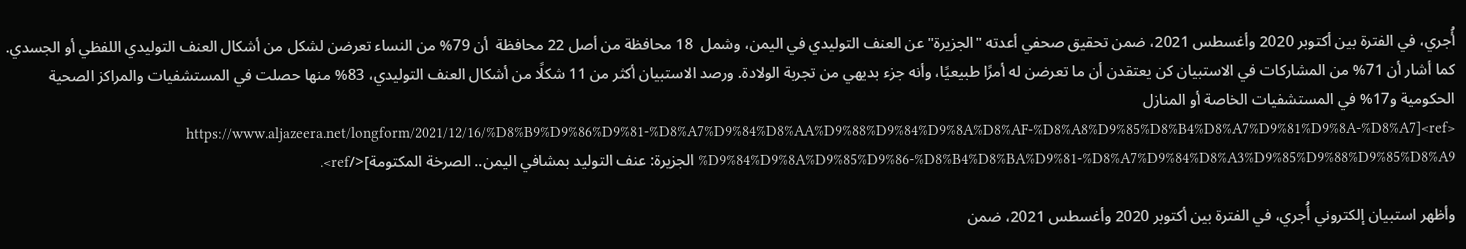أُجري، في الفترة بين أكتوبر 2020 وأغسطس 2021، ضمن تحقيق صحفي أعدته "الجزيرة" عن العنف التوليدي في اليمن، وشمل  18 محافظة من أصل 22 محافظة  أن 79% من النساء تعرضن لشكل من أشكال العنف التوليدي اللفظي أو الجسدي. كما أشار أن 71% من المشاركات في الاستبيان كن يعتقدن أن ما تعرضن له أمرًا طبيعيًا، وأنه جزء بديهي من تجربة الولادة. ورصد الاستبيان أكثر من 11 شكلًا من أشكال العنف التوليدي، 83% منها حصلت في المستشفيات والمراكز الصحية الحكومية و17% في المستشفيات الخاصة أو المنازل <ref>[https://www.aljazeera.net/longform/2021/12/16/%D8%B9%D9%86%D9%81-%D8%A7%D9%84%D8%AA%D9%88%D9%84%D9%8A%D8%AF-%D8%A8%D9%85%D8%B4%D8%A7%D9%81%D9%8A-%D8%A7%D9%84%D9%8A%D9%85%D9%86-%D8%B4%D8%BA%D9%81-%D8%A7%D9%84%D8%A3%D9%85%D9%88%D9%85%D8%A9 الجزيرة: عنف التوليد بمشافي اليمن.. الصرخة المكتومة]</ref>.

وأظهر استبيان إلكتروني أُجري، في الفترة بين أكتوبر 2020 وأغسطس 2021، ضمن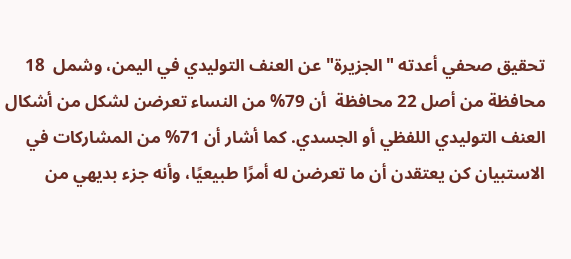تحقيق صحفي أعدته "الجزيرة" عن العنف التوليدي في اليمن، وشمل  18 محافظة من أصل 22 محافظة  أن 79% من النساء تعرضن لشكل من أشكال العنف التوليدي اللفظي أو الجسدي. كما أشار أن 71% من المشاركات في الاستبيان كن يعتقدن أن ما تعرضن له أمرًا طبيعيًا، وأنه جزء بديهي من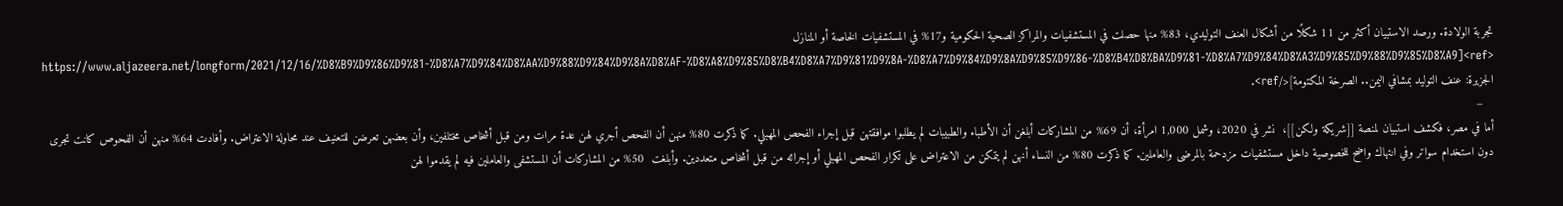تجربة الولادة. ورصد الاستبيان أكثر من 11 شكلًا من أشكال العنف التوليدي، 83% منها حصلت في المستشفيات والمراكز الصحية الحكومية و17% في المستشفيات الخاصة أو المنازل <ref>[https://www.aljazeera.net/longform/2021/12/16/%D8%B9%D9%86%D9%81-%D8%A7%D9%84%D8%AA%D9%88%D9%84%D9%8A%D8%AF-%D8%A8%D9%85%D8%B4%D8%A7%D9%81%D9%8A-%D8%A7%D9%84%D9%8A%D9%85%D9%86-%D8%B4%D8%BA%D9%81-%D8%A7%D9%84%D8%A3%D9%85%D9%88%D9%85%D8%A9 الجزيرة: عنف التوليد بمشافي اليمن.. الصرخة المكتومة]</ref>.
   −
أما في مصر، فكشف استبيان لمنصة [[شريكة ولكن]]،  نشر في 2020، وشمل 1,000 امرأة، أن 69% من المشاركات أبلغن أن الأطباء والطبيبات لم يطلبوا موافقتهن قبل إجراء الفحص المهبلي. كما ذكرت 80% منهن أن الفحص أجري لهن عدة مرات ومن قبل أشخاص مختلفين، وأن بعضهن تعرضن للتعنيف عند محاولة الاعتراض. وأفادت 64% منهن أن الفحوص كانت تجرى دون استخدام سواتر وفي انتهاك واضح للخصوصية داخل مستشفيات مزدحمة بالمرضى والعاملين. كما ذكرت 80% من النساء أنهن لم يتمكن من الاعتراض على تكرار الفحص المهبلي أو إجرائه من قبل أشخاص متعددين. وأبلغت  50% من المشاركات أن المستشفى والعاملين فيه لم يقدموا لهن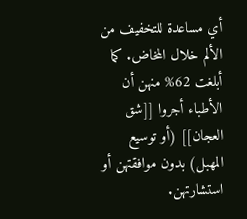أي مساعدة للتخفيف من الألم خلال المخاض. كما أبلغت 62% منهن أن الأطباء أجروا [[شق العجان]] (أو توسيع المهبل) بدون موافقتهن أو استشارتهن.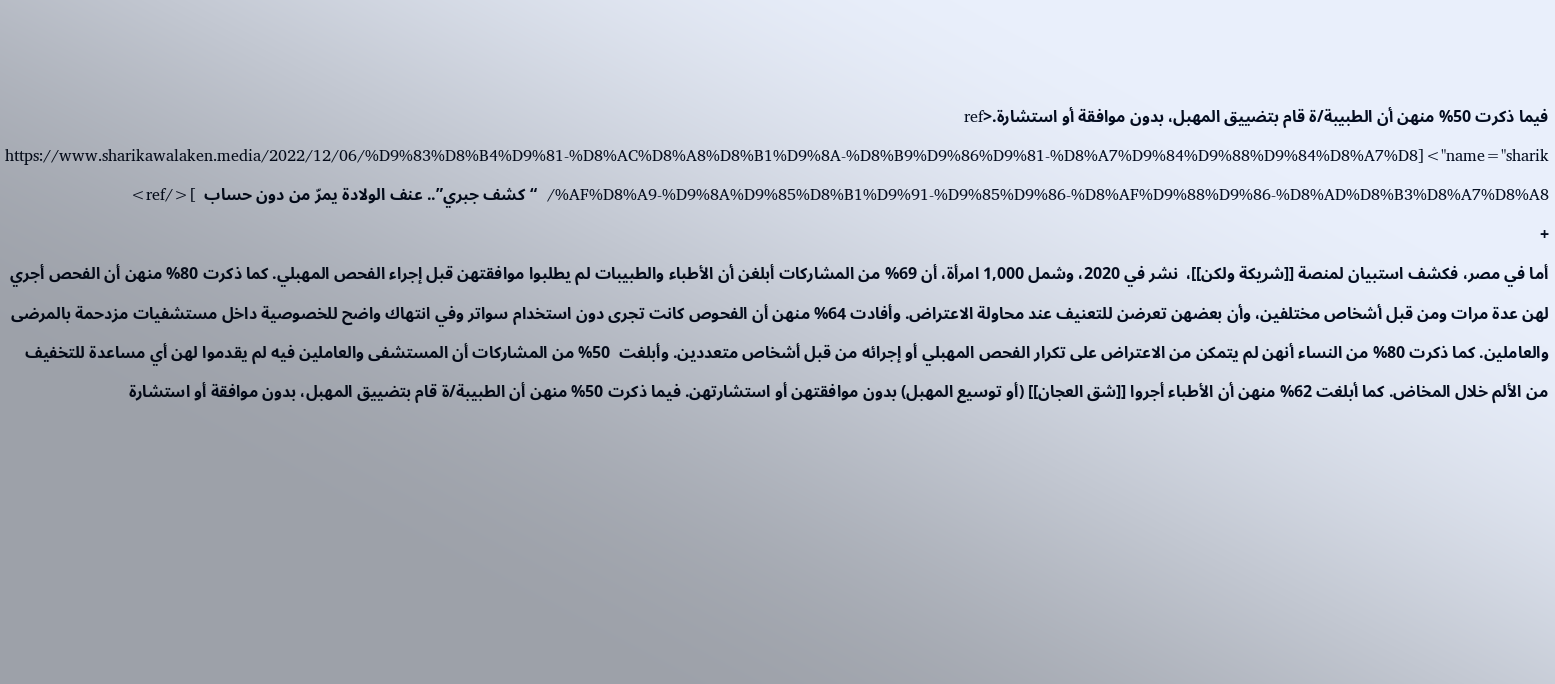فيما ذكرت 50% منهن أن الطبيبة/ة قام بتضييق المهبل، بدون موافقة أو استشارة.<ref name="sharik">[https://www.sharikawalaken.media/2022/12/06/%D9%83%D8%B4%D9%81-%D8%AC%D8%A8%D8%B1%D9%8A-%D8%B9%D9%86%D9%81-%D8%A7%D9%84%D9%88%D9%84%D8%A7%D8%AF%D8%A9-%D9%8A%D9%85%D8%B1%D9%91-%D9%85%D9%86-%D8%AF%D9%88%D9%86-%D8%AD%D8%B3%D8%A7%D8%A8/  “كشف جبري”.. عنف الولادة يمرّ من دون حساب  ]</ref>
+
أما في مصر، فكشف استبيان لمنصة [[شريكة ولكن]]،  نشر في 2020، وشمل 1,000 امرأة، أن 69% من المشاركات أبلغن أن الأطباء والطبيبات لم يطلبوا موافقتهن قبل إجراء الفحص المهبلي. كما ذكرت 80% منهن أن الفحص أجري لهن عدة مرات ومن قبل أشخاص مختلفين، وأن بعضهن تعرضن للتعنيف عند محاولة الاعتراض. وأفادت 64% منهن أن الفحوص كانت تجرى دون استخدام سواتر وفي انتهاك واضح للخصوصية داخل مستشفيات مزدحمة بالمرضى والعاملين. كما ذكرت 80% من النساء أنهن لم يتمكن من الاعتراض على تكرار الفحص المهبلي أو إجرائه من قبل أشخاص متعددين. وأبلغت  50% من المشاركات أن المستشفى والعاملين فيه لم يقدموا لهن أي مساعدة للتخفيف من الألم خلال المخاض. كما أبلغت 62% منهن أن الأطباء أجروا [[شق العجان]] (أو توسيع المهبل) بدون موافقتهن أو استشارتهن. فيما ذكرت 50% منهن أن الطبيبة/ة قام بتضييق المهبل، بدون موافقة أو استشارة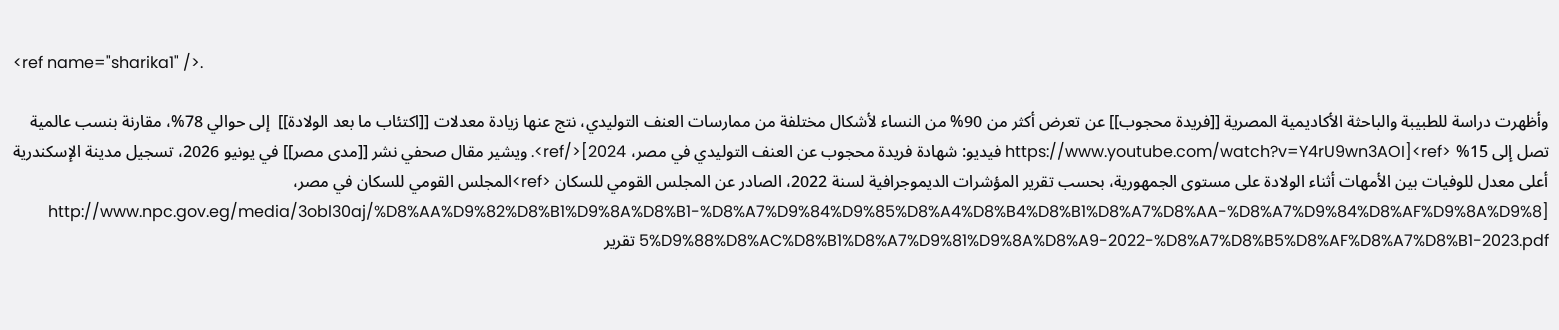<ref name="sharika1" />.

وأظهرت دراسة للطبيبة والباحثة الأكاديمية المصرية [[فريدة محجوب]] عن تعرض أكثر من 90% من النساء لأشكال مختلفة من ممارسات العنف التوليدي، نتج عنها زيادة معدلات [[اكتئاب ما بعد الولادة]]  إلى حوالي 78%، مقارنة بنسب عالمية تصل إلى 15% <ref>[https://www.youtube.com/watch?v=Y4rU9wn3AOI فيديو: شهادة فريدة محجوب عن العنف التوليدي في مصر، 2024]</ref>. ويشير مقال صحفي نشر [[مدى مصر]] في يونيو 2026، تسجيل مدينة الإسكندرية أعلى معدل للوفيات بين الأمهات أثناء الولادة على مستوى الجمهورية، بحسب تقرير المؤشرات الديموجرافية لسنة 2022، الصادر عن المجلس القومي للسكان <ref>المجلس القومي للسكان في مصر، [http://www.npc.gov.eg/media/3obl30aj/%D8%AA%D9%82%D8%B1%D9%8A%D8%B1-%D8%A7%D9%84%D9%85%D8%A4%D8%B4%D8%B1%D8%A7%D8%AA-%D8%A7%D9%84%D8%AF%D9%8A%D9%85%D9%88%D8%AC%D8%B1%D8%A7%D9%81%D9%8A%D8%A9-2022-%D8%A7%D8%B5%D8%AF%D8%A7%D8%B1-2023.pdf تقرير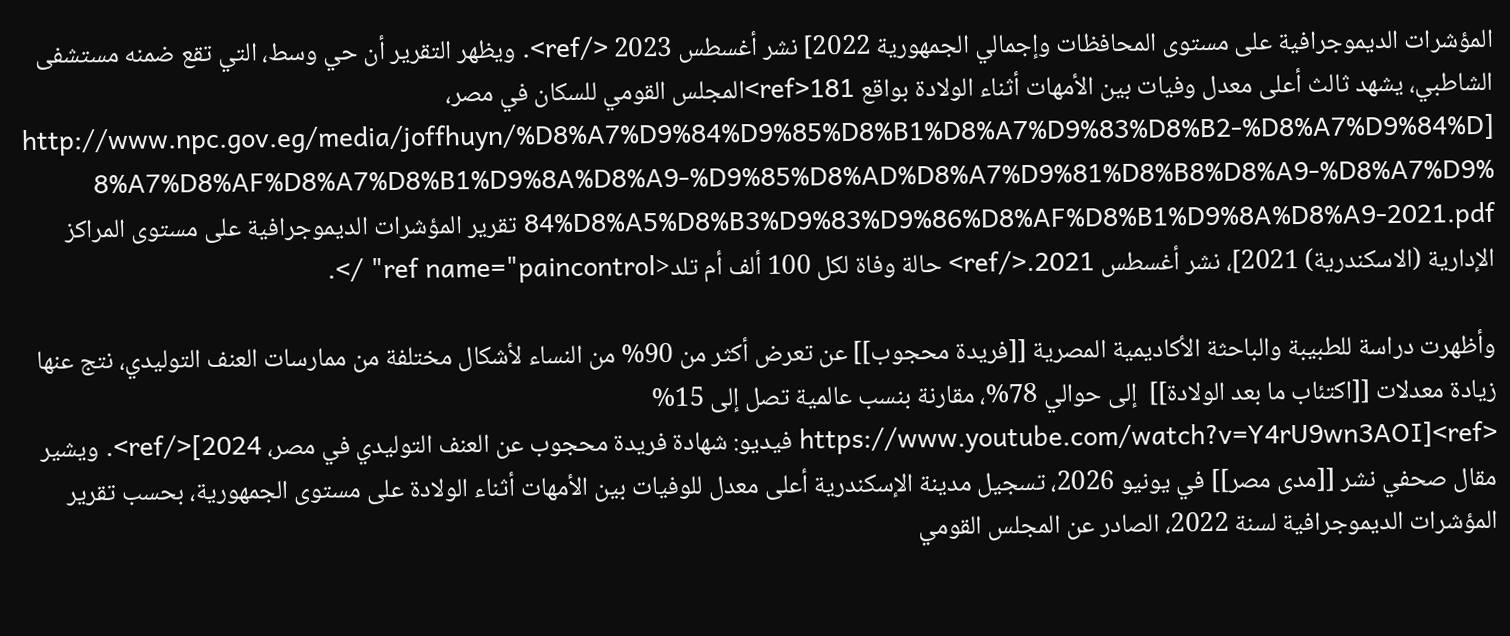المؤشرات الديموجرافية على مستوى المحافظات وإجمالي الجمهورية 2022] نشر أغسطس 2023 </ref>. ويظهر التقرير أن حي وسط، التي تقع ضمنه مستشفى الشاطبي، يشهد ثالث أعلى معدل وفيات بين الأمهات أثناء الولادة بواقع 181<ref>المجلس القومي للسكان في مصر، [http://www.npc.gov.eg/media/joffhuyn/%D8%A7%D9%84%D9%85%D8%B1%D8%A7%D9%83%D8%B2-%D8%A7%D9%84%D8%A7%D8%AF%D8%A7%D8%B1%D9%8A%D8%A9-%D9%85%D8%AD%D8%A7%D9%81%D8%B8%D8%A9-%D8%A7%D9%84%D8%A5%D8%B3%D9%83%D9%86%D8%AF%D8%B1%D9%8A%D8%A9-2021.pdf تقرير المؤشرات الديموجرافية على مستوى المراكز الإدارية (الاسكندرية) 2021]، نشر أغسطس 2021.</ref> حالة وفاة لكل 100 ألف أم تلد<ref name="paincontrol" />.

وأظهرت دراسة للطبيبة والباحثة الأكاديمية المصرية [[فريدة محجوب]] عن تعرض أكثر من 90% من النساء لأشكال مختلفة من ممارسات العنف التوليدي، نتج عنها زيادة معدلات [[اكتئاب ما بعد الولادة]]  إلى حوالي 78%، مقارنة بنسب عالمية تصل إلى 15% <ref>[https://www.youtube.com/watch?v=Y4rU9wn3AOI فيديو: شهادة فريدة محجوب عن العنف التوليدي في مصر، 2024]</ref>. ويشير مقال صحفي نشر [[مدى مصر]] في يونيو 2026، تسجيل مدينة الإسكندرية أعلى معدل للوفيات بين الأمهات أثناء الولادة على مستوى الجمهورية، بحسب تقرير المؤشرات الديموجرافية لسنة 2022، الصادر عن المجلس القومي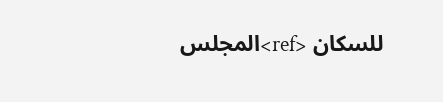للسكان <ref>المجلس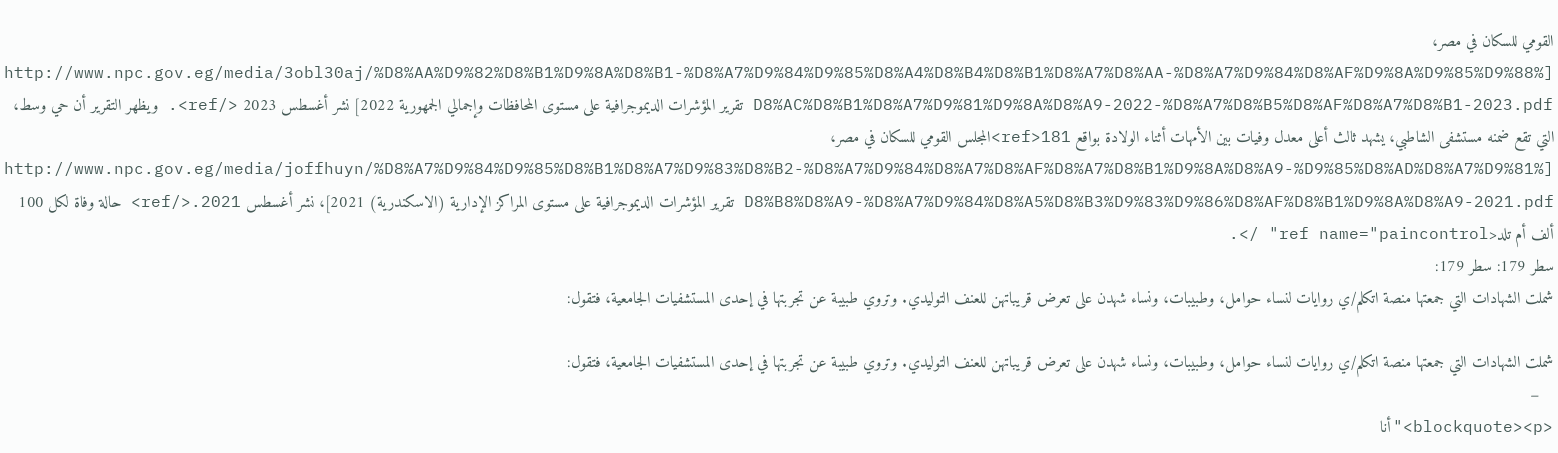القومي للسكان في مصر، [http://www.npc.gov.eg/media/3obl30aj/%D8%AA%D9%82%D8%B1%D9%8A%D8%B1-%D8%A7%D9%84%D9%85%D8%A4%D8%B4%D8%B1%D8%A7%D8%AA-%D8%A7%D9%84%D8%AF%D9%8A%D9%85%D9%88%D8%AC%D8%B1%D8%A7%D9%81%D9%8A%D8%A9-2022-%D8%A7%D8%B5%D8%AF%D8%A7%D8%B1-2023.pdf تقرير المؤشرات الديموجرافية على مستوى المحافظات وإجمالي الجمهورية 2022] نشر أغسطس 2023 </ref>. ويظهر التقرير أن حي وسط، التي تقع ضمنه مستشفى الشاطبي، يشهد ثالث أعلى معدل وفيات بين الأمهات أثناء الولادة بواقع 181<ref>المجلس القومي للسكان في مصر، [http://www.npc.gov.eg/media/joffhuyn/%D8%A7%D9%84%D9%85%D8%B1%D8%A7%D9%83%D8%B2-%D8%A7%D9%84%D8%A7%D8%AF%D8%A7%D8%B1%D9%8A%D8%A9-%D9%85%D8%AD%D8%A7%D9%81%D8%B8%D8%A9-%D8%A7%D9%84%D8%A5%D8%B3%D9%83%D9%86%D8%AF%D8%B1%D9%8A%D8%A9-2021.pdf تقرير المؤشرات الديموجرافية على مستوى المراكز الإدارية (الاسكندرية) 2021]، نشر أغسطس 2021.</ref> حالة وفاة لكل 100 ألف أم تلد<ref name="paincontrol" />.
سطر 179: سطر 179:
شملت الشهادات التي جمعتها منصة اتكلم/ي روايات لنساء حوامل، وطبيبات، ونساء شهدن على تعرض قريباتهن للعنف التوليدي. وتروي طبيبة عن تجربتها في إحدى المستشفيات الجامعية، فتقول:

شملت الشهادات التي جمعتها منصة اتكلم/ي روايات لنساء حوامل، وطبيبات، ونساء شهدن على تعرض قريباتهن للعنف التوليدي. وتروي طبيبة عن تجربتها في إحدى المستشفيات الجامعية، فتقول:
   −
<blockquote><p>"أنا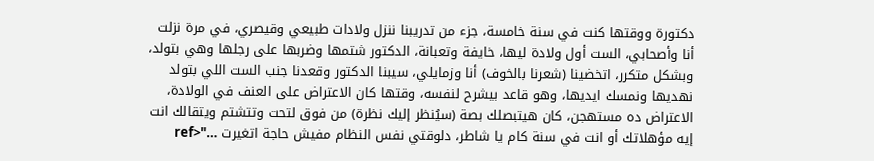دكتورة ووقتها كنت في سنة خامسة، جزء من تدريبنا ننزل ولادات طبيعي وقيصري، في مرة نزلت أنا وأصحابي، الست أول ولادة ليها، خايفة وتعبانة، الدكتور شتمها وضربها على رجلها وهي بتولد، وبشكل متكرر، اتخضينا (شعرنا بالخوف) أنا وزمايلي، سيبنا الدكتور وقعدنا جنب الست اللي بتولد نهديها ونمسك ايديها، وهو قاعد بيشرح لنفسه، وقتها كان الاعتراض على العنف في الولادة، الاعتراض ده مستهجن، كان هيتبصلك بصة (سيُنظر إليك نظرة) من فوق لتحت وتتشتم ويتقالك انت إيه مؤهلاتك أو انت في سنة كام يا شاطر، دلوقتي نفس النظام مفيش حاجة اتغيرت …"<ref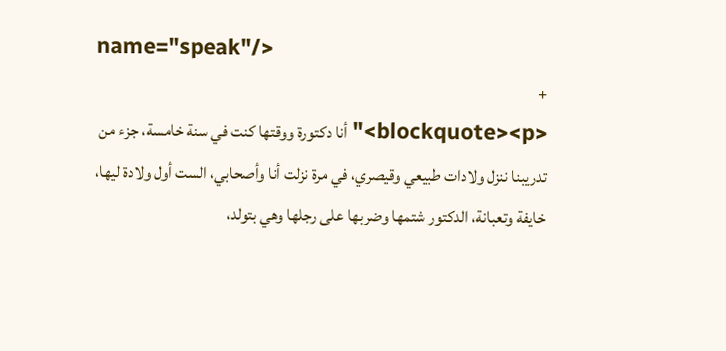name="speak"/>
+
<blockquote><p>"أنا دكتورة ووقتها كنت في سنة خامسة، جزء من تدريبنا ننزل ولادات طبيعي وقيصري، في مرة نزلت أنا وأصحابي، الست أول ولادة ليها، خايفة وتعبانة، الدكتور شتمها وضربها على رجلها وهي بتولد،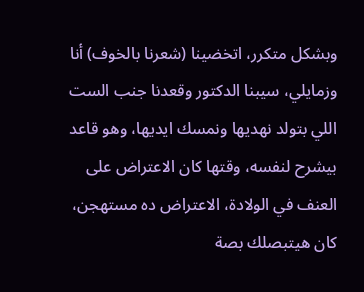وبشكل متكرر، اتخضينا (شعرنا بالخوف) أنا وزمايلي، سيبنا الدكتور وقعدنا جنب الست اللي بتولد نهديها ونمسك ايديها، وهو قاعد بيشرح لنفسه، وقتها كان الاعتراض على العنف في الولادة، الاعتراض ده مستهجن، كان هيتبصلك بصة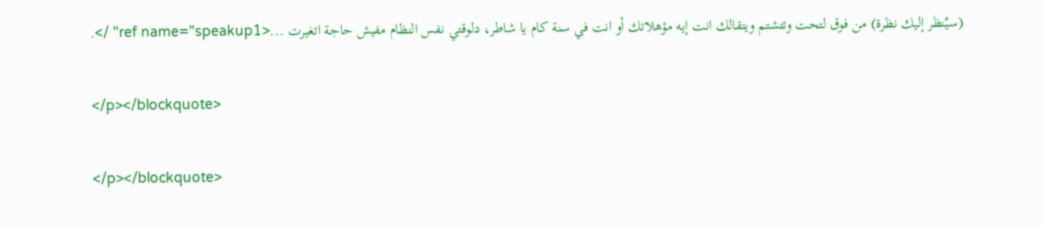(سيُنظر إليك نظرة) من فوق لتحت وتتشتم ويتقالك انت إيه مؤهلاتك أو انت في سنة كام يا شاطر، دلوقتي نفس النظام مفيش حاجة اتغيرت …<ref name="speakup1" />.

</p></blockquote>

</p></blockquote>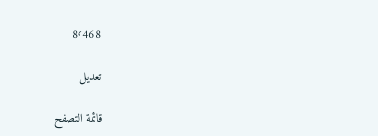8٬468

تعديل

قائمة التصفح